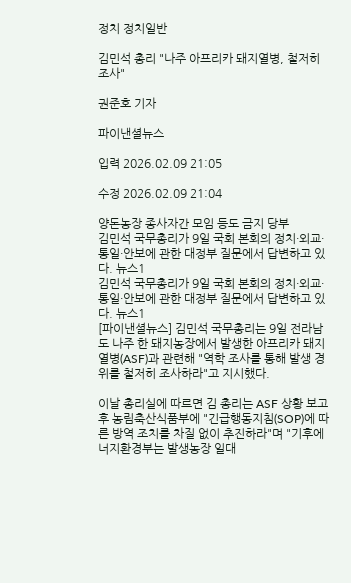정치 정치일반

김민석 총리 "나주 아프리카 돼지열병, 철저히 조사"

권준호 기자

파이낸셜뉴스

입력 2026.02.09 21:05

수정 2026.02.09 21:04

양돈농장 종사자간 모임 등도 금지 당부
김민석 국무총리가 9일 국회 본회의 정치·외교·통일·안보에 관한 대정부 질문에서 답변하고 있다. 뉴스1
김민석 국무총리가 9일 국회 본회의 정치·외교·통일·안보에 관한 대정부 질문에서 답변하고 있다. 뉴스1
[파이낸셜뉴스] 김민석 국무총리는 9일 전라남도 나주 한 돼지농장에서 발생한 아프리카 돼지열병(ASF)과 관련해 "역학 조사를 통해 발생 경위를 철저히 조사하라"고 지시했다.

이날 총리실에 따르면 김 총리는 ASF 상황 보고 후 농림축산식품부에 "긴급행동지침(SOP)에 따른 방역 조치를 차질 없이 추진하라"며 "기후에너지환경부는 발생농장 일대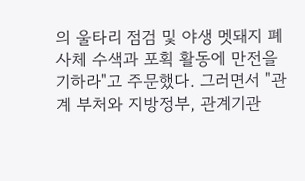의 울타리 점검 및 야생 멧돼지 폐사체 수색과 포획 활동에 만전을 기하라"고 주문했다. 그러면서 "관계 부처와 지방정부, 관계기관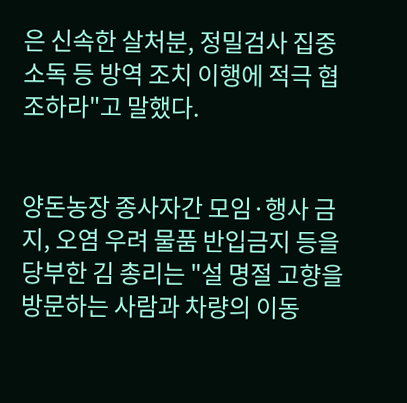은 신속한 살처분, 정밀검사 집중소독 등 방역 조치 이행에 적극 협조하라"고 말했다.


양돈농장 종사자간 모임·행사 금지, 오염 우려 물품 반입금지 등을 당부한 김 총리는 "설 명절 고향을 방문하는 사람과 차량의 이동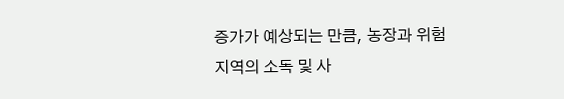증가가 예상되는 만큼, 농장과 위험 지역의 소독 및 사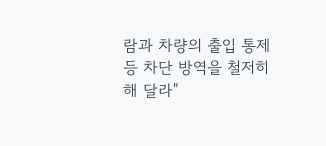람과 차량의 출입 통제 등 차단 방역을 철저히 해 달라"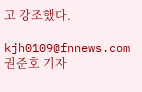고 강조했다.

kjh0109@fnnews.com 권준호 기자